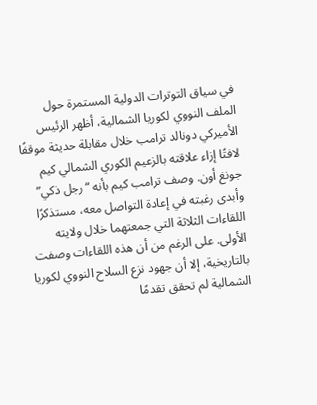في سياق التوترات الدولية المستمرة حول الملف النووي لكوريا الشمالية، أظهر الرئيس الأميركي دونالد ترامب خلال مقابلة حديثة موقفًا لافتًا إزاء علاقته بالزعيم الكوري الشمالي كيم جونغ أون. وصف ترامب كيم بأنه “رجل ذكي” وأبدى رغبته في إعادة التواصل معه، مستذكرًا اللقاءات الثلاثة التي جمعتهما خلال ولايته الأولى. على الرغم من أن هذه اللقاءات وصفت بالتاريخية، إلا أن جهود نزع السلاح النووي لكوريا الشمالية لم تحقق تقدمًا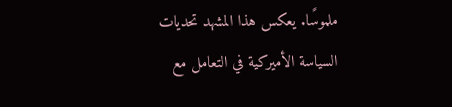ملموسًا. يعكس هذا المشهد تحديات السياسة الأميركية في التعامل مع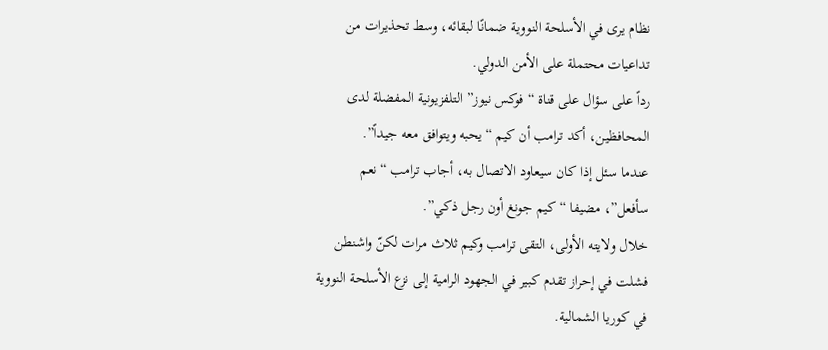نظام يرى في الأسلحة النووية ضمانًا لبقائه، وسط تحذيرات من تداعيات محتملة على الأمن الدولي.
رداً على سؤال على قناة “فوكس نيوز” التلفزيونية المفضلة لدى المحافظين، أكد ترامب أن كيم “يحبه ويتوافق معه جيداً”.
عندما سئل إذا كان سيعاود الاتصال به، أجاب ترامب “نعم سأفعل”، مضيفا “كيم جونغ أون رجل ذكي”.
خلال ولايته الأولى، التقى ترامب وكيم ثلاث مرات لكنّ واشنطن فشلت في إحراز تقدم كبير في الجهود الرامية إلى نزع الأسلحة النووية في كوريا الشمالية.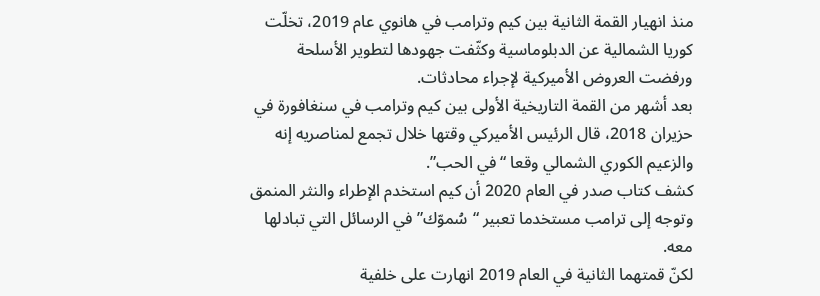منذ انهيار القمة الثانية بين كيم وترامب في هانوي عام 2019، تخلّت كوريا الشمالية عن الدبلوماسية وكثّفت جهودها لتطوير الأسلحة ورفضت العروض الأميركية لإجراء محادثات.
بعد أشهر من القمة التاريخية الأولى بين كيم وترامب في سنغافورة في حزيران 2018، قال الرئيس الأميركي وقتها خلال تجمع لمناصريه إنه والزعيم الكوري الشمالي وقعا “في الحب”.
كشف كتاب صدر في العام 2020 أن كيم استخدم الإطراء والنثر المنمق وتوجه إلى ترامب مستخدما تعبير “سُموّك” في الرسائل التي تبادلها معه.
لكنّ قمتهما الثانية في العام 2019 انهارت على خلفية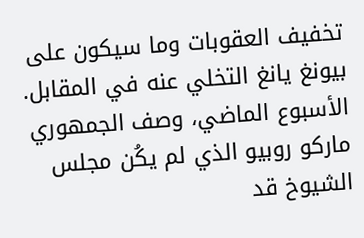تخفيف العقوبات وما سيكون على بيونغ يانغ التخلي عنه في المقابل.
الأسبوع الماضي، وصف الجمهوري ماركو روبيو الذي لم يكُن مجلس الشيوخ قد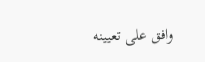وافق على تعيينه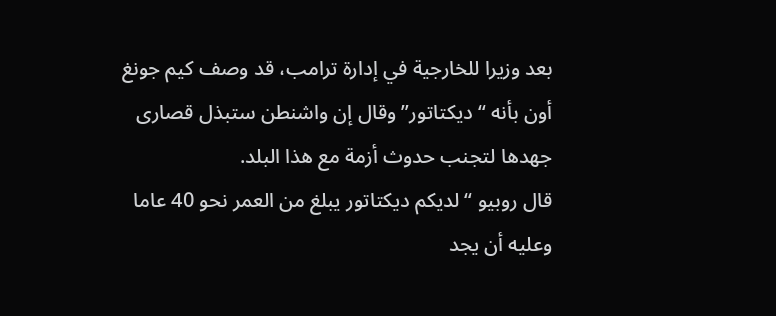بعد وزيرا للخارجية في إدارة ترامب، قد وصف كيم جونغ أون بأنه “ديكتاتور” وقال إن واشنطن ستبذل قصارى جهدها لتجنب حدوث أزمة مع هذا البلد.
قال روبيو “لديكم ديكتاتور يبلغ من العمر نحو 40 عاما وعليه أن يجد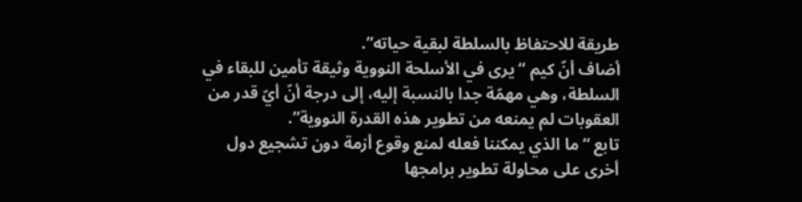طريقة للاحتفاظ بالسلطة لبقية حياته”.
أضاف أنّ كيم “يرى في الأسلحة النووية وثيقة تأمين للبقاء في السلطة، وهي مهمّة جدا بالنسبة إليه، إلى درجة أنّ أيّ قدر من العقوبات لم يمنعه من تطوير هذه القدرة النووية”.
تابع “ما الذي يمكننا فعله لمنع وقوع أزمة دون تشجيع دول أخرى على محاولة تطوير برامجها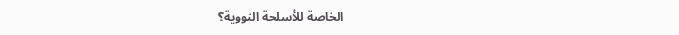الخاصة للأسلحة النووية؟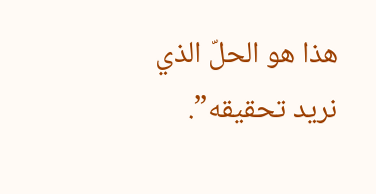هذا هو الحلّ الذي نريد تحقيقه”.